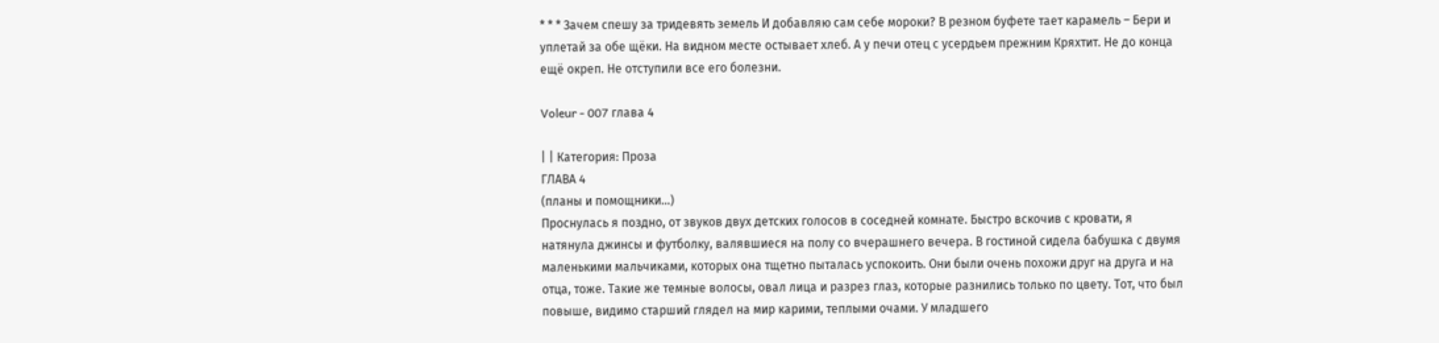* * * Зачем спешу за тридевять земель И добавляю сам себе мороки? В резном буфете тает карамель – Бери и уплетай за обе щёки. На видном месте остывает хлеб. А у печи отец с усердьем прежним Кряхтит. Не до конца ещё окреп. Не отступили все его болезни.

Voleur - 007 глава 4

| | Категория: Проза
ГЛАВА 4
(планы и помощники…)
Проснулась я поздно, от звуков двух детских голосов в соседней комнате. Быстро вскочив с кровати, я натянула джинсы и футболку, валявшиеся на полу со вчерашнего вечера. В гостиной сидела бабушка с двумя маленькими мальчиками, которых она тщетно пыталась успокоить. Они были очень похожи друг на друга и на отца, тоже. Такие же темные волосы, овал лица и разрез глаз, которые разнились только по цвету. Тот, что был повыше, видимо старший глядел на мир карими, теплыми очами. У младшего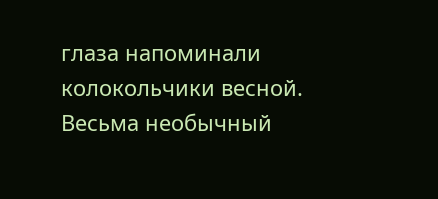глаза напоминали колокольчики весной. Весьма необычный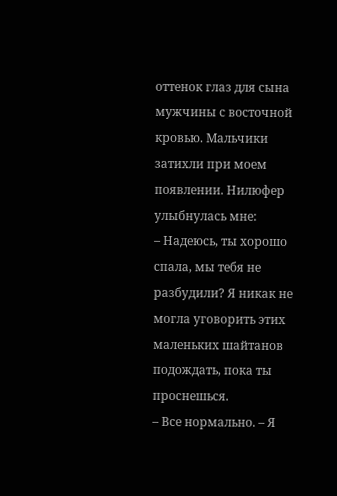оттенок глаз для сына мужчины с восточной кровью. Мальчики затихли при моем появлении. Нилюфер улыбнулась мне:
– Надеюсь, ты хорошо спала, мы тебя не разбудили? Я никак не могла уговорить этих маленьких шайтанов подождать, пока ты проснешься.
– Все нормально. – Я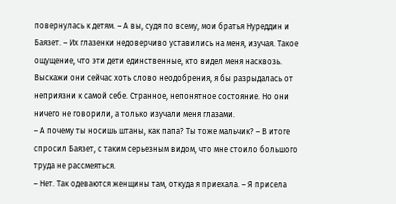повернулась к детям. – А вы, судя по всему, мои братья Нуреддин и Баязет. – Их глазенки недоверчиво уставились на меня, изучая. Такое ощущение, что эти дети единственные, кто видел меня насквозь. Выскажи они сейчас хоть слово неодобрения, я бы разрыдалась от неприязни к самой себе. Странное, непонятное состояние. Но они ничего не говорили, а только изучали меня глазами.
– А почему ты носишь штаны, как папа? Ты тоже мальчик? – В итоге спросил Баязет, с таким серьезным видом, что мне стоило большого труда не рассмеяться.
– Нет. Так одеваются женщины там, откуда я приехала. – Я присела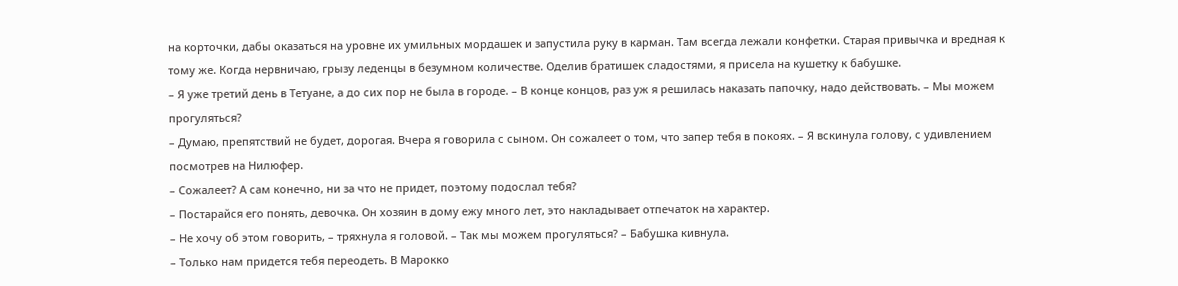на корточки, дабы оказаться на уровне их умильных мордашек и запустила руку в карман. Там всегда лежали конфетки. Старая привычка и вредная к тому же. Когда нервничаю, грызу леденцы в безумном количестве. Оделив братишек сладостями, я присела на кушетку к бабушке.
– Я уже третий день в Тетуане, а до сих пор не была в городе. – В конце концов, раз уж я решилась наказать папочку, надо действовать. – Мы можем прогуляться?
– Думаю, препятствий не будет, дорогая. Вчера я говорила с сыном. Он сожалеет о том, что запер тебя в покоях. – Я вскинула голову, с удивлением посмотрев на Нилюфер.
– Сожалеет? А сам конечно, ни за что не придет, поэтому подослал тебя?
– Постарайся его понять, девочка. Он хозяин в дому ежу много лет, это накладывает отпечаток на характер.
– Не хочу об этом говорить, – тряхнула я головой. – Так мы можем прогуляться? – Бабушка кивнула.
– Только нам придется тебя переодеть. В Марокко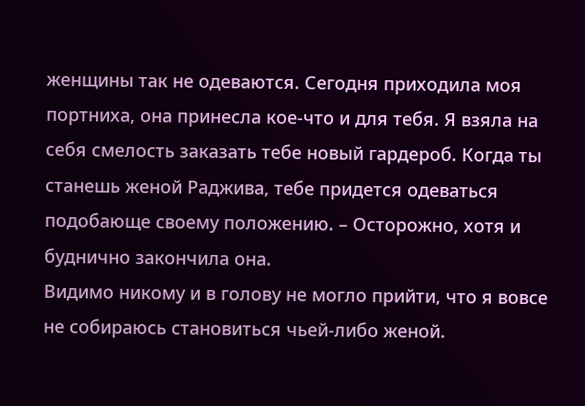женщины так не одеваются. Сегодня приходила моя портниха, она принесла кое-что и для тебя. Я взяла на себя смелость заказать тебе новый гардероб. Когда ты станешь женой Раджива, тебе придется одеваться подобающе своему положению. – Осторожно, хотя и буднично закончила она.
Видимо никому и в голову не могло прийти, что я вовсе не собираюсь становиться чьей-либо женой.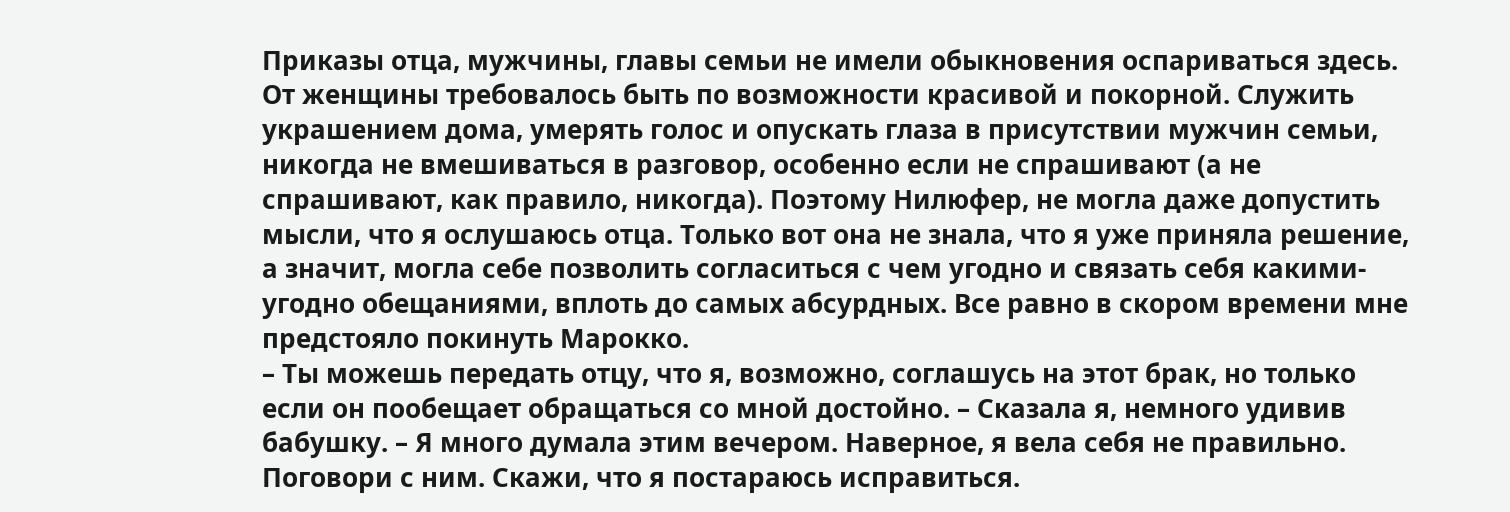Приказы отца, мужчины, главы семьи не имели обыкновения оспариваться здесь. От женщины требовалось быть по возможности красивой и покорной. Служить украшением дома, умерять голос и опускать глаза в присутствии мужчин семьи, никогда не вмешиваться в разговор, особенно если не спрашивают (а не спрашивают, как правило, никогда). Поэтому Нилюфер, не могла даже допустить мысли, что я ослушаюсь отца. Только вот она не знала, что я уже приняла решение, а значит, могла себе позволить согласиться с чем угодно и связать себя какими-угодно обещаниями, вплоть до самых абсурдных. Все равно в скором времени мне предстояло покинуть Марокко.
– Ты можешь передать отцу, что я, возможно, соглашусь на этот брак, но только если он пообещает обращаться со мной достойно. – Сказала я, немного удивив бабушку. – Я много думала этим вечером. Наверное, я вела себя не правильно. Поговори с ним. Скажи, что я постараюсь исправиться.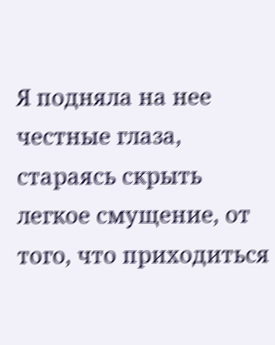Я подняла на нее честные глаза, стараясь скрыть легкое смущение, от того, что приходиться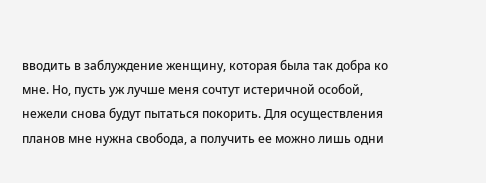вводить в заблуждение женщину, которая была так добра ко мне. Но, пусть уж лучше меня сочтут истеричной особой, нежели снова будут пытаться покорить. Для осуществления планов мне нужна свобода, а получить ее можно лишь одни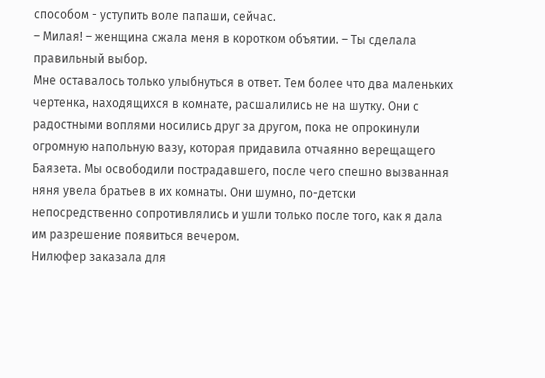способом - уступить воле папаши, сейчас.
– Милая! – женщина сжала меня в коротком объятии. – Ты сделала правильный выбор.
Мне оставалось только улыбнуться в ответ. Тем более что два маленьких чертенка, находящихся в комнате, расшалились не на шутку. Они с радостными воплями носились друг за другом, пока не опрокинули огромную напольную вазу, которая придавила отчаянно верещащего Баязета. Мы освободили пострадавшего, после чего спешно вызванная няня увела братьев в их комнаты. Они шумно, по-детски непосредственно сопротивлялись и ушли только после того, как я дала им разрешение появиться вечером.
Нилюфер заказала для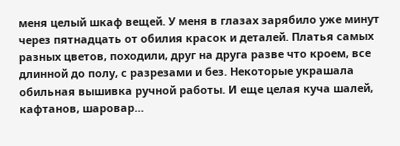меня целый шкаф вещей. У меня в глазах зарябило уже минут через пятнадцать от обилия красок и деталей. Платья самых разных цветов, походили, друг на друга разве что кроем, все длинной до полу, с разрезами и без. Некоторые украшала обильная вышивка ручной работы. И еще целая куча шалей, кафтанов, шаровар…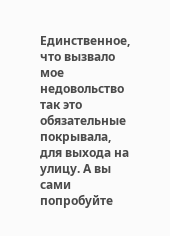Единственное, что вызвало мое недовольство так это обязательные покрывала, для выхода на улицу. А вы сами попробуйте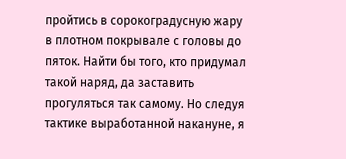пройтись в сорокоградусную жару в плотном покрывале с головы до пяток. Найти бы того, кто придумал такой наряд, да заставить прогуляться так самому. Но следуя тактике выработанной накануне, я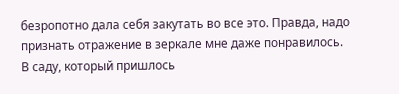безропотно дала себя закутать во все это. Правда, надо признать отражение в зеркале мне даже понравилось.
В саду, который пришлось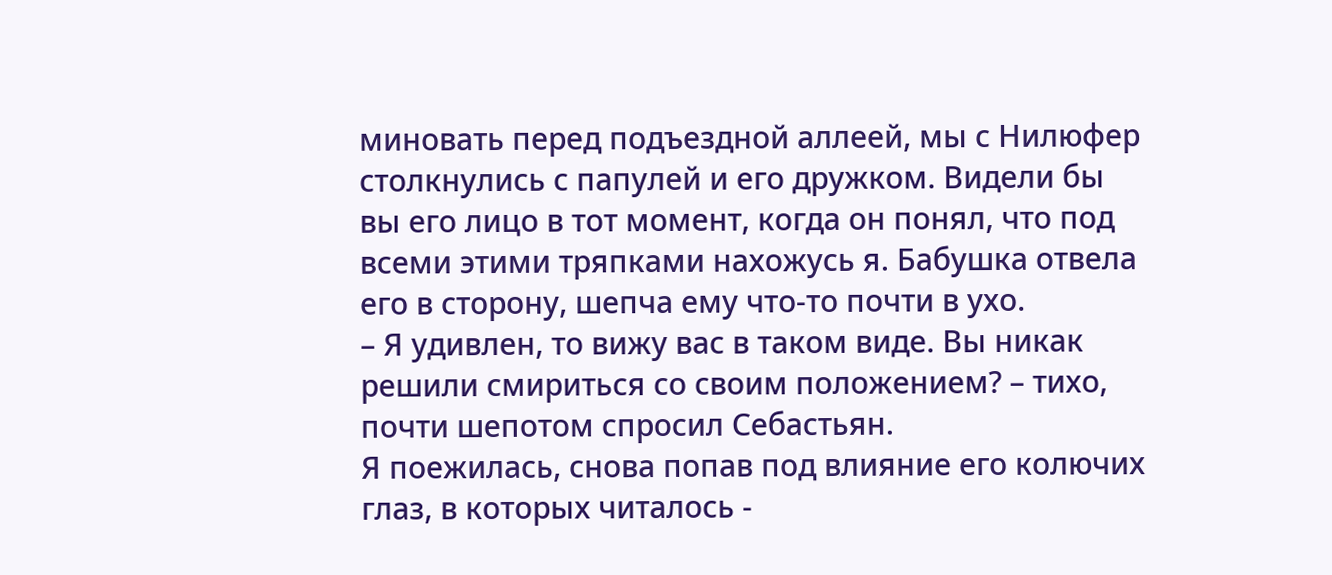миновать перед подъездной аллеей, мы с Нилюфер столкнулись с папулей и его дружком. Видели бы вы его лицо в тот момент, когда он понял, что под всеми этими тряпками нахожусь я. Бабушка отвела его в сторону, шепча ему что-то почти в ухо.
– Я удивлен, то вижу вас в таком виде. Вы никак решили смириться со своим положением? – тихо, почти шепотом спросил Себастьян.
Я поежилась, снова попав под влияние его колючих глаз, в которых читалось -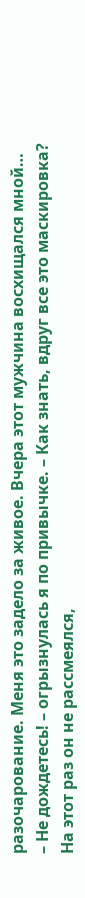разочарование. Меня это задело за живое. Вчера этот мужчина восхищался мной…
– Не дождетесь! – огрызнулась я по привычке. – Как знать, вдруг все это маскировка?
На этот раз он не рассмеялся,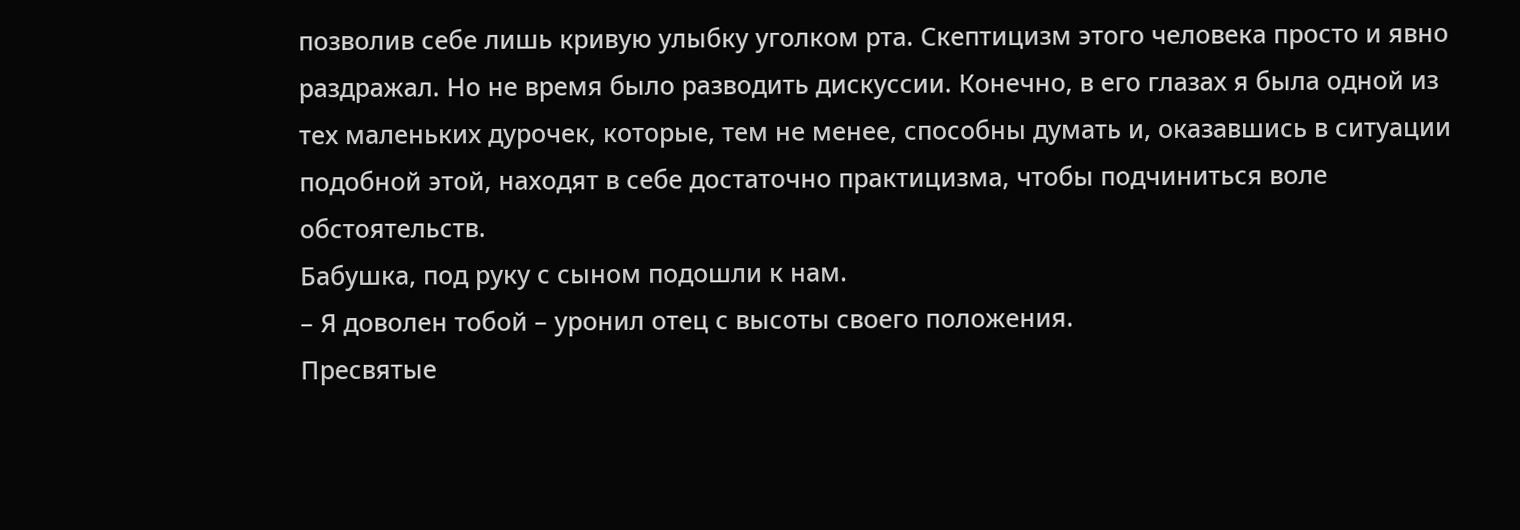позволив себе лишь кривую улыбку уголком рта. Скептицизм этого человека просто и явно раздражал. Но не время было разводить дискуссии. Конечно, в его глазах я была одной из тех маленьких дурочек, которые, тем не менее, способны думать и, оказавшись в ситуации подобной этой, находят в себе достаточно практицизма, чтобы подчиниться воле обстоятельств.
Бабушка, под руку с сыном подошли к нам.
– Я доволен тобой – уронил отец с высоты своего положения.
Пресвятые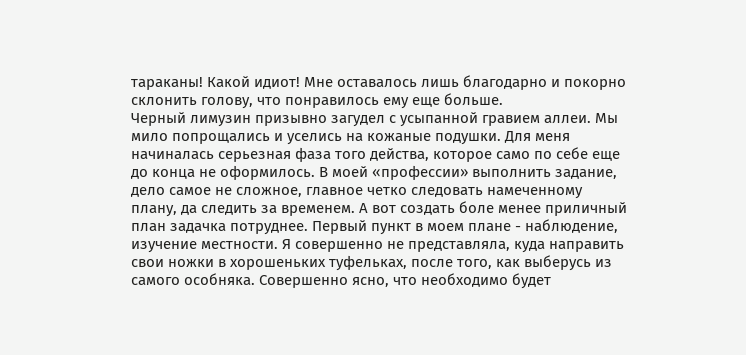тараканы! Какой идиот! Мне оставалось лишь благодарно и покорно склонить голову, что понравилось ему еще больше.
Черный лимузин призывно загудел с усыпанной гравием аллеи. Мы мило попрощались и уселись на кожаные подушки. Для меня начиналась серьезная фаза того действа, которое само по себе еще до конца не оформилось. В моей «профессии» выполнить задание, дело самое не сложное, главное четко следовать намеченному плану, да следить за временем. А вот создать боле менее приличный план задачка потруднее. Первый пункт в моем плане - наблюдение, изучение местности. Я совершенно не представляла, куда направить свои ножки в хорошеньких туфельках, после того, как выберусь из самого особняка. Совершенно ясно, что необходимо будет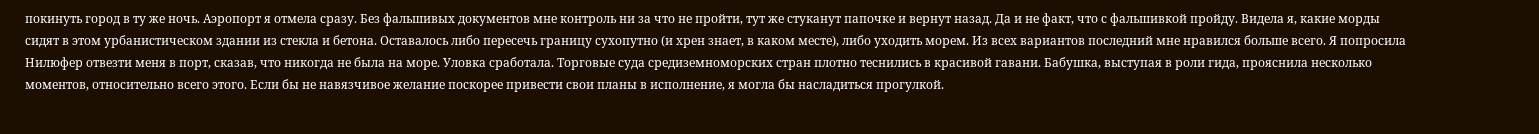покинуть город в ту же ночь. Аэропорт я отмела сразу. Без фальшивых документов мне контроль ни за что не пройти, тут же стуканут папочке и вернут назад. Да и не факт, что с фальшивкой пройду. Видела я, какие морды сидят в этом урбанистическом здании из стекла и бетона. Оставалось либо пересечь границу сухопутно (и хрен знает, в каком месте), либо уходить морем. Из всех вариантов последний мне нравился больше всего. Я попросила Нилюфер отвезти меня в порт, сказав, что никогда не была на море. Уловка сработала. Торговые суда средиземноморских стран плотно теснились в красивой гавани. Бабушка, выступая в роли гида, прояснила несколько моментов, относительно всего этого. Если бы не навязчивое желание поскорее привести свои планы в исполнение, я могла бы насладиться прогулкой.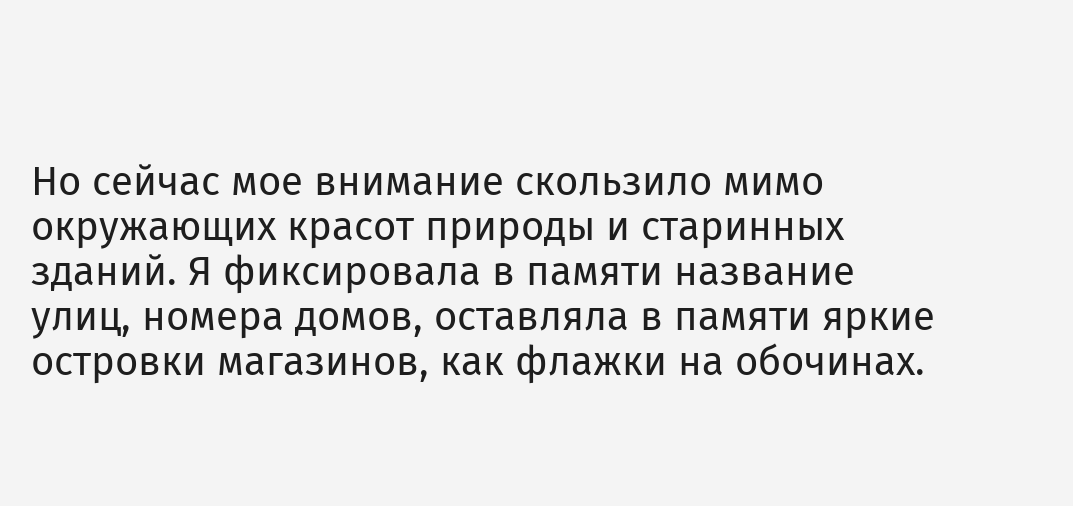Но сейчас мое внимание скользило мимо окружающих красот природы и старинных зданий. Я фиксировала в памяти название улиц, номера домов, оставляла в памяти яркие островки магазинов, как флажки на обочинах.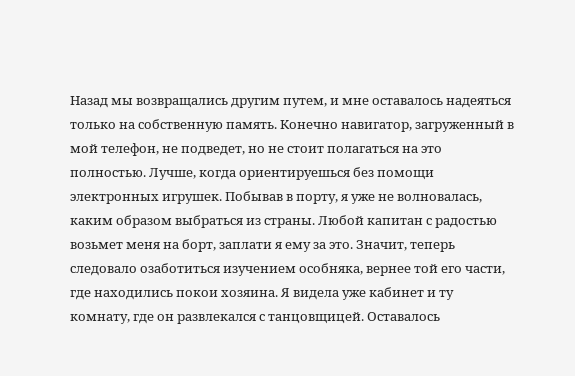Назад мы возвращались другим путем, и мне оставалось надеяться только на собственную память. Конечно навигатор, загруженный в мой телефон, не подведет, но не стоит полагаться на это полностью. Лучше, когда ориентируешься без помощи электронных игрушек. Побывав в порту, я уже не волновалась, каким образом выбраться из страны. Любой капитан с радостью возьмет меня на борт, заплати я ему за это. Значит, теперь следовало озаботиться изучением особняка, вернее той его части, где находились покои хозяина. Я видела уже кабинет и ту комнату, где он развлекался с танцовщицей. Оставалось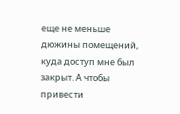еще не меньше дюжины помещений, куда доступ мне был закрыт. А чтобы привести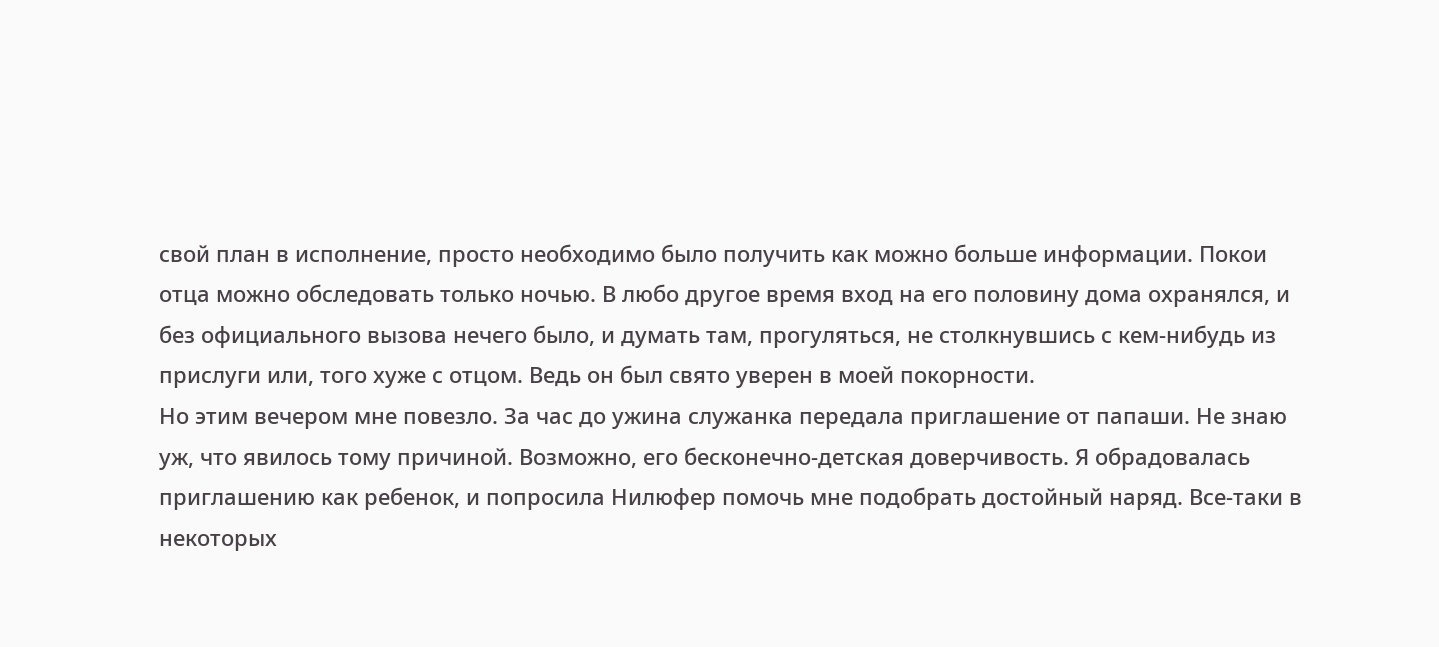свой план в исполнение, просто необходимо было получить как можно больше информации. Покои отца можно обследовать только ночью. В любо другое время вход на его половину дома охранялся, и без официального вызова нечего было, и думать там, прогуляться, не столкнувшись с кем-нибудь из прислуги или, того хуже с отцом. Ведь он был свято уверен в моей покорности.
Но этим вечером мне повезло. За час до ужина служанка передала приглашение от папаши. Не знаю уж, что явилось тому причиной. Возможно, его бесконечно-детская доверчивость. Я обрадовалась приглашению как ребенок, и попросила Нилюфер помочь мне подобрать достойный наряд. Все-таки в некоторых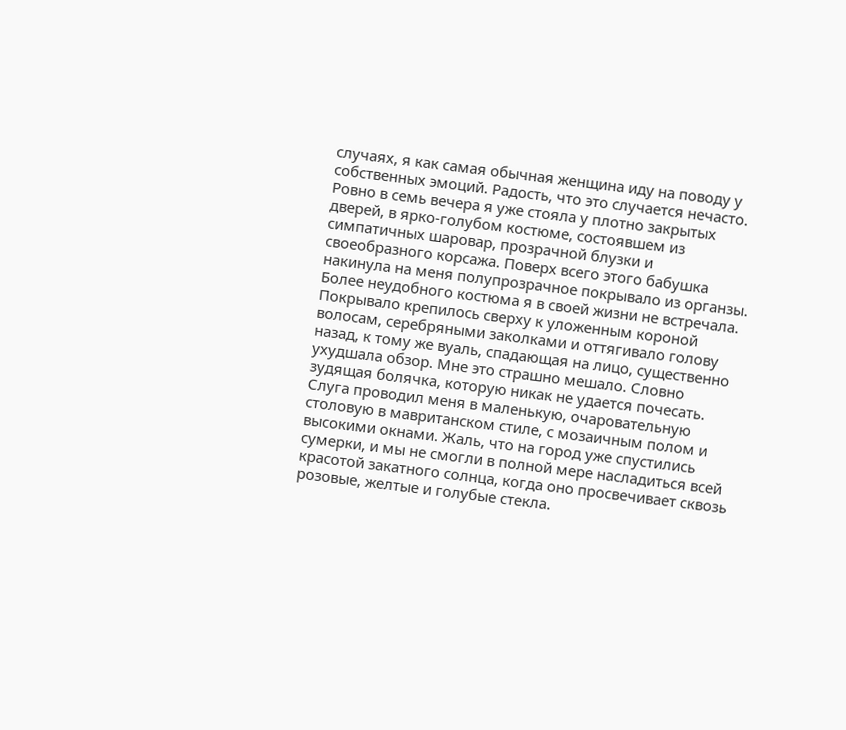случаях, я как самая обычная женщина иду на поводу у собственных эмоций. Радость, что это случается нечасто.
Ровно в семь вечера я уже стояла у плотно закрытых дверей, в ярко-голубом костюме, состоявшем из симпатичных шаровар, прозрачной блузки и своеобразного корсажа. Поверх всего этого бабушка накинула на меня полупрозрачное покрывало из органзы. Более неудобного костюма я в своей жизни не встречала. Покрывало крепилось сверху к уложенным короной волосам, серебряными заколками и оттягивало голову назад, к тому же вуаль, спадающая на лицо, существенно ухудшала обзор. Мне это страшно мешало. Словно зудящая болячка, которую никак не удается почесать. Слуга проводил меня в маленькую, очаровательную столовую в мавританском стиле, с мозаичным полом и высокими окнами. Жаль, что на город уже спустились сумерки, и мы не смогли в полной мере насладиться всей красотой закатного солнца, когда оно просвечивает сквозь розовые, желтые и голубые стекла.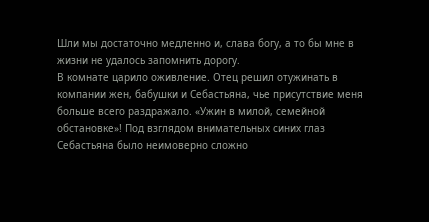Шли мы достаточно медленно и, слава богу, а то бы мне в жизни не удалось запомнить дорогу.
В комнате царило оживление. Отец решил отужинать в компании жен, бабушки и Себастьяна, чье присутствие меня больше всего раздражало. «Ужин в милой, семейной обстановке»! Под взглядом внимательных синих глаз Себастьяна было неимоверно сложно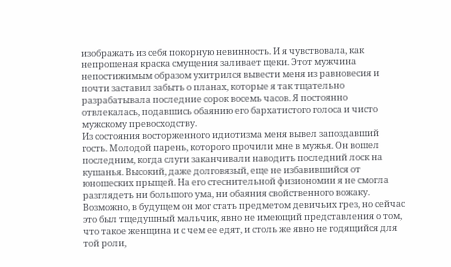изображать из себя покорную невинность. И я чувствовала, как непрошеная краска смущения заливает щеки. Этот мужчина непостижимым образом ухитрился вывести меня из равновесия и почти заставил забыть о планах, которые я так тщательно разрабатывала последние сорок восемь часов. Я постоянно отвлекалась, подавшись обаянию его бархатистого голоса и чисто мужскому превосходству.
Из состояния восторженного идиотизма меня вывел запоздавший гость. Молодой парень, которого прочили мне в мужья. Он вошел последним, когда слуги заканчивали наводить последний лоск на кушанья. Высокий, даже долговязый, еще не избавившийся от юношеских прыщей. На его стеснительной физиономии я не смогла разглядеть ни большого ума, ни обаяния свойственного вожаку. Возможно, в будущем он мог стать предметом девичьих грез, но сейчас это был тщедушный мальчик, явно не имеющий представления о том, что такое женщина и с чем ее едят, и столь же явно не годящийся для той роли,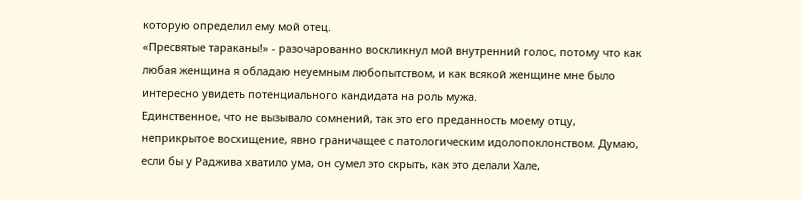которую определил ему мой отец.
«Пресвятые тараканы!» - разочарованно воскликнул мой внутренний голос, потому что как любая женщина я обладаю неуемным любопытством, и как всякой женщине мне было интересно увидеть потенциального кандидата на роль мужа.
Единственное, что не вызывало сомнений, так это его преданность моему отцу, неприкрытое восхищение, явно граничащее с патологическим идолопоклонством. Думаю, если бы у Раджива хватило ума, он сумел это скрыть, как это делали Хале,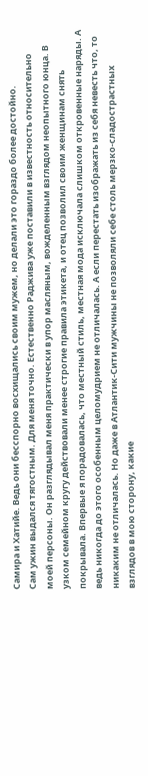Самира и Хатийе. Ведь они бесспорно восхищались своим мужем, но делали это гораздо более достойно.
Сам ужин выдался тягостным. Для меня точно. Естественно Раджива уже поставили в известность относительно моей персоны. Он разглядывал меня практически в упор масляным, вожделенным взглядом неопытного юнца. В узком семейном кругу действовали менее строгие правила этикета, и отец позволил своим женщинам снять покрывала. Впервые я порадовалась, что местный стиль, местная мода исключала слишком откровенные наряды. А ведь никогда до этого особенным целомудрием не отличалась. А если перестать изображать из себя невесть что, то никаким не отличалась. Но даже в Атлантик-Сити мужчины не позволяли себе столь мерзко-сладострастных взглядов в мою сторону, какие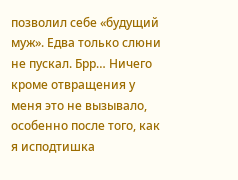позволил себе «будущий муж». Едва только слюни не пускал. Брр… Ничего кроме отвращения у меня это не вызывало, особенно после того, как я исподтишка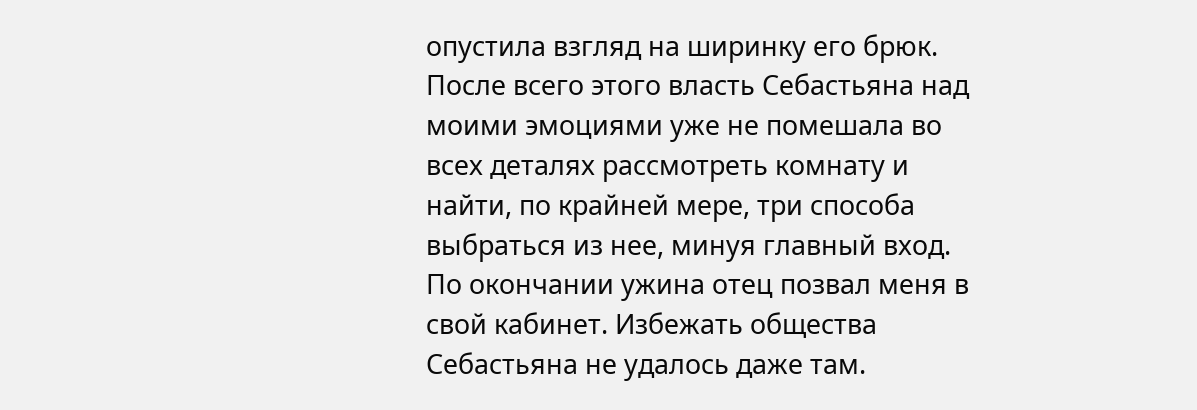опустила взгляд на ширинку его брюк. После всего этого власть Себастьяна над моими эмоциями уже не помешала во всех деталях рассмотреть комнату и найти, по крайней мере, три способа выбраться из нее, минуя главный вход.
По окончании ужина отец позвал меня в свой кабинет. Избежать общества Себастьяна не удалось даже там.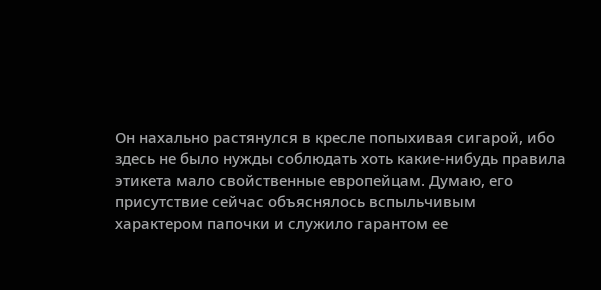Он нахально растянулся в кресле попыхивая сигарой, ибо здесь не было нужды соблюдать хоть какие-нибудь правила этикета мало свойственные европейцам. Думаю, его присутствие сейчас объяснялось вспыльчивым характером папочки и служило гарантом ее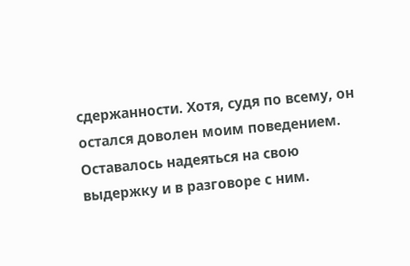сдержанности. Хотя, судя по всему, он остался доволен моим поведением. Оставалось надеяться на свою выдержку и в разговоре с ним.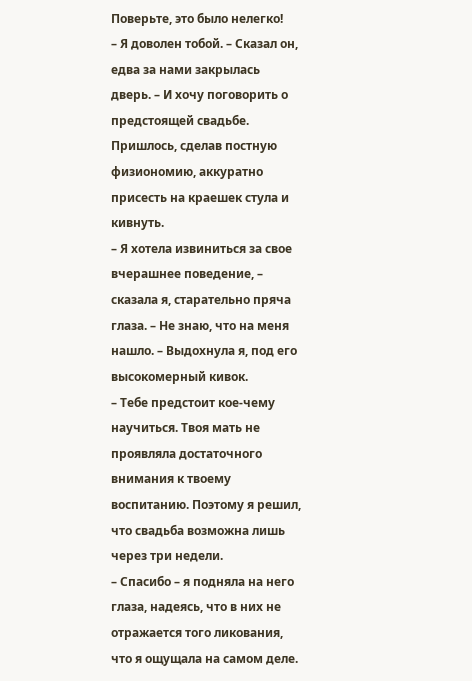Поверьте, это было нелегко!
– Я доволен тобой. – Сказал он, едва за нами закрылась дверь. – И хочу поговорить о предстоящей свадьбе.
Пришлось, сделав постную физиономию, аккуратно присесть на краешек стула и кивнуть.
– Я хотела извиниться за свое вчерашнее поведение, – сказала я, старательно пряча глаза. – Не знаю, что на меня нашло. – Выдохнула я, под его высокомерный кивок.
– Тебе предстоит кое-чему научиться. Твоя мать не проявляла достаточного внимания к твоему воспитанию. Поэтому я решил, что свадьба возможна лишь через три недели.
– Спасибо – я подняла на него глаза, надеясь, что в них не отражается того ликования, что я ощущала на самом деле.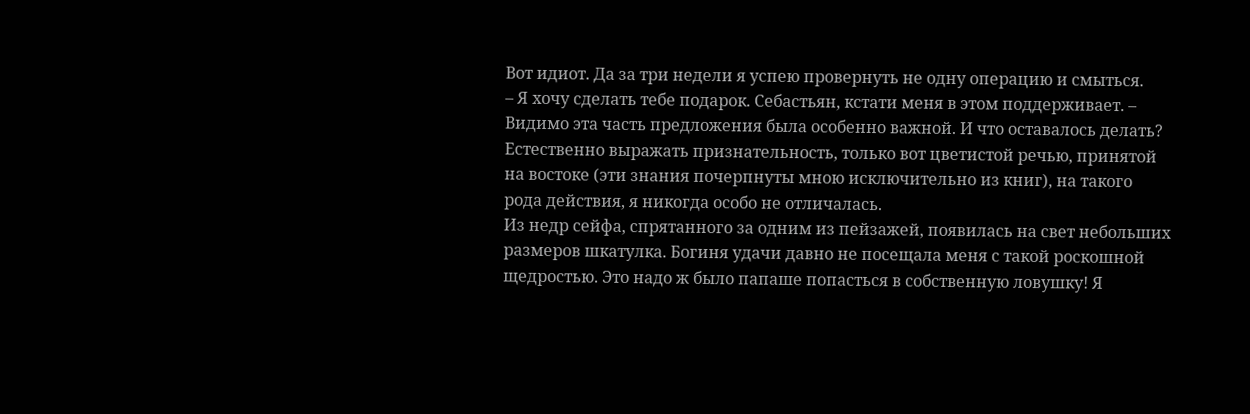Вот идиот. Да за три недели я успею провернуть не одну операцию и смыться.
– Я хочу сделать тебе подарок. Себастьян, кстати меня в этом поддерживает. – Видимо эта часть предложения была особенно важной. И что оставалось делать? Естественно выражать признательность, только вот цветистой речью, принятой на востоке (эти знания почерпнуты мною исключительно из книг), на такого рода действия, я никогда особо не отличалась.
Из недр сейфа, спрятанного за одним из пейзажей, появилась на свет небольших размеров шкатулка. Богиня удачи давно не посещала меня с такой роскошной щедростью. Это надо ж было папаше попасться в собственную ловушку! Я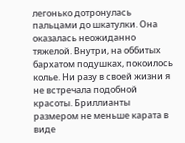легонько дотронулась пальцами до шкатулки. Она оказалась неожиданно тяжелой. Внутри, на оббитых бархатом подушках, покоилось колье. Ни разу в своей жизни я не встречала подобной красоты. Бриллианты размером не меньше карата в виде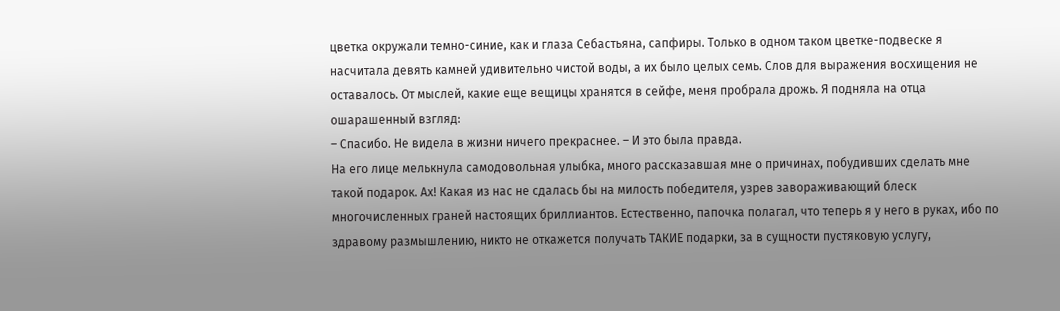цветка окружали темно-синие, как и глаза Себастьяна, сапфиры. Только в одном таком цветке-подвеске я насчитала девять камней удивительно чистой воды, а их было целых семь. Слов для выражения восхищения не оставалось. От мыслей, какие еще вещицы хранятся в сейфе, меня пробрала дрожь. Я подняла на отца ошарашенный взгляд:
– Спасибо. Не видела в жизни ничего прекраснее. – И это была правда.
На его лице мелькнула самодовольная улыбка, много рассказавшая мне о причинах, побудивших сделать мне такой подарок. Ах! Какая из нас не сдалась бы на милость победителя, узрев завораживающий блеск многочисленных граней настоящих бриллиантов. Естественно, папочка полагал, что теперь я у него в руках, ибо по здравому размышлению, никто не откажется получать ТАКИЕ подарки, за в сущности пустяковую услугу,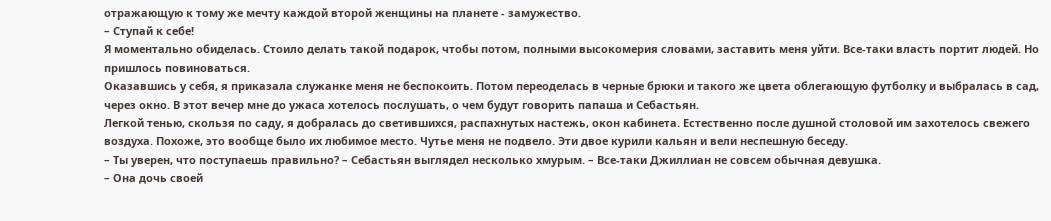отражающую к тому же мечту каждой второй женщины на планете - замужество.
– Ступай к себе!
Я моментально обиделась. Стоило делать такой подарок, чтобы потом, полными высокомерия словами, заставить меня уйти. Все-таки власть портит людей. Но пришлось повиноваться.
Оказавшись у себя, я приказала служанке меня не беспокоить. Потом переоделась в черные брюки и такого же цвета облегающую футболку и выбралась в сад, через окно. В этот вечер мне до ужаса хотелось послушать, о чем будут говорить папаша и Себастьян.
Легкой тенью, скользя по саду, я добралась до светившихся, распахнутых настежь, окон кабинета. Естественно после душной столовой им захотелось свежего воздуха. Похоже, это вообще было их любимое место. Чутье меня не подвело. Эти двое курили кальян и вели неспешную беседу.
– Ты уверен, что поступаешь правильно? – Себастьян выглядел несколько хмурым. – Все-таки Джиллиан не совсем обычная девушка.
– Она дочь своей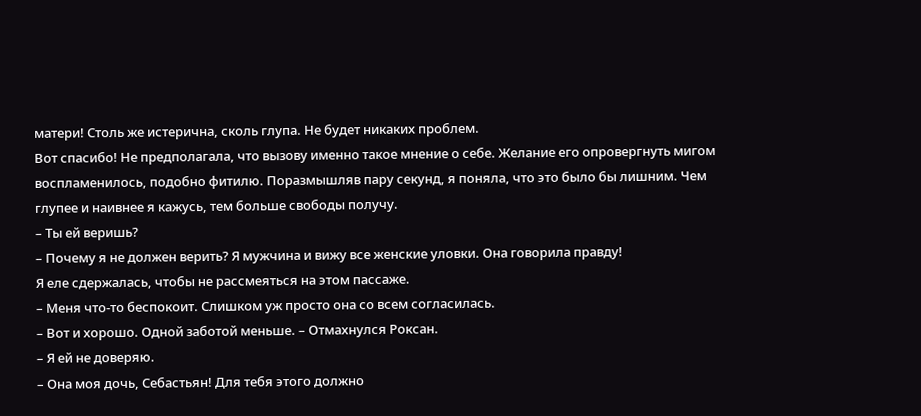матери! Столь же истерична, сколь глупа. Не будет никаких проблем.
Вот спасибо! Не предполагала, что вызову именно такое мнение о себе. Желание его опровергнуть мигом воспламенилось, подобно фитилю. Поразмышляв пару секунд, я поняла, что это было бы лишним. Чем глупее и наивнее я кажусь, тем больше свободы получу.
– Ты ей веришь?
– Почему я не должен верить? Я мужчина и вижу все женские уловки. Она говорила правду!
Я еле сдержалась, чтобы не рассмеяться на этом пассаже.
– Меня что-то беспокоит. Слишком уж просто она со всем согласилась.
– Вот и хорошо. Одной заботой меньше. – Отмахнулся Роксан.
– Я ей не доверяю.
– Она моя дочь, Себастьян! Для тебя этого должно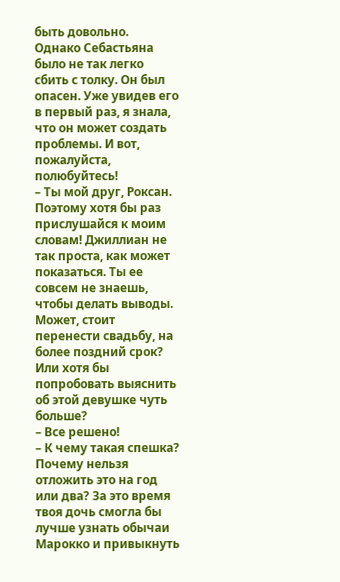быть довольно.
Однако Себастьяна было не так легко сбить с толку. Он был опасен. Уже увидев его в первый раз, я знала, что он может создать проблемы. И вот, пожалуйста, полюбуйтесь!
– Ты мой друг, Роксан. Поэтому хотя бы раз прислушайся к моим словам! Джиллиан не так проста, как может показаться. Ты ее совсем не знаешь, чтобы делать выводы. Может, стоит перенести свадьбу, на более поздний срок? Или хотя бы попробовать выяснить об этой девушке чуть больше?
– Все решено!
– К чему такая спешка? Почему нельзя отложить это на год или два? За это время твоя дочь смогла бы лучше узнать обычаи Марокко и привыкнуть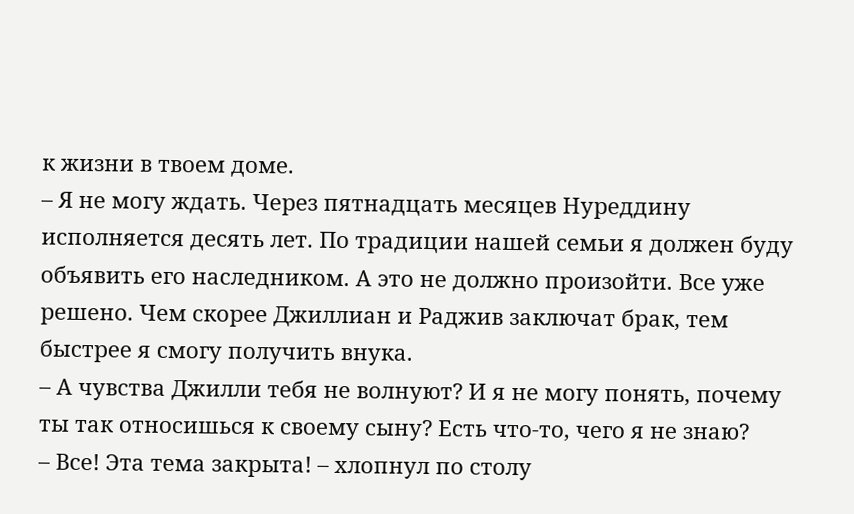к жизни в твоем доме.
– Я не могу ждать. Через пятнадцать месяцев Нуреддину исполняется десять лет. По традиции нашей семьи я должен буду объявить его наследником. А это не должно произойти. Все уже решено. Чем скорее Джиллиан и Раджив заключат брак, тем быстрее я смогу получить внука.
– А чувства Джилли тебя не волнуют? И я не могу понять, почему ты так относишься к своему сыну? Есть что-то, чего я не знаю?
– Все! Эта тема закрыта! – хлопнул по столу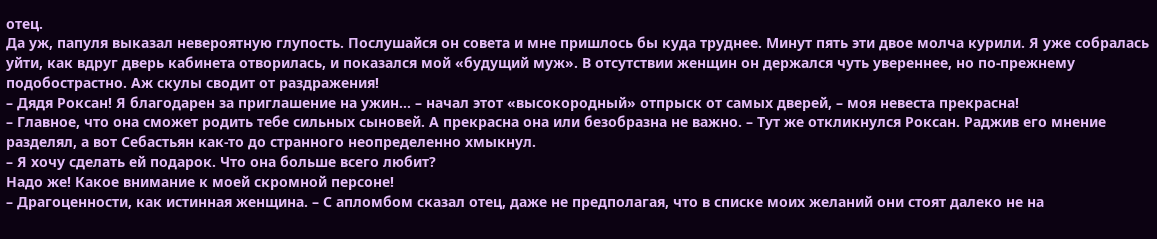отец.
Да уж, папуля выказал невероятную глупость. Послушайся он совета и мне пришлось бы куда труднее. Минут пять эти двое молча курили. Я уже собралась уйти, как вдруг дверь кабинета отворилась, и показался мой «будущий муж». В отсутствии женщин он держался чуть увереннее, но по-прежнему подобострастно. Аж скулы сводит от раздражения!
– Дядя Роксан! Я благодарен за приглашение на ужин… – начал этот «высокородный» отпрыск от самых дверей, – моя невеста прекрасна!
– Главное, что она сможет родить тебе сильных сыновей. А прекрасна она или безобразна не важно. – Тут же откликнулся Роксан. Раджив его мнение разделял, а вот Себастьян как-то до странного неопределенно хмыкнул.
– Я хочу сделать ей подарок. Что она больше всего любит?
Надо же! Какое внимание к моей скромной персоне!
– Драгоценности, как истинная женщина. – С апломбом сказал отец, даже не предполагая, что в списке моих желаний они стоят далеко не на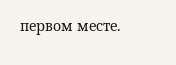первом месте.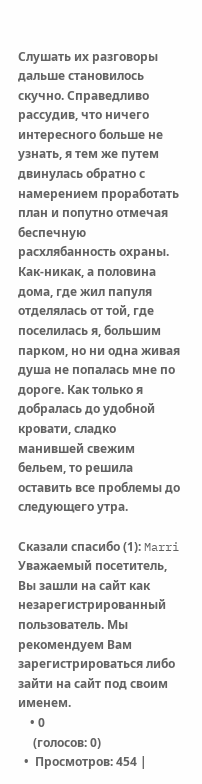Слушать их разговоры дальше становилось скучно. Справедливо рассудив, что ничего интересного больше не узнать, я тем же путем двинулась обратно с намерением проработать план и попутно отмечая беспечную расхлябанность охраны. Как-никак, а половина дома, где жил папуля отделялась от той, где поселилась я, большим парком, но ни одна живая душа не попалась мне по дороге. Как только я добралась до удобной кровати, сладко манившей свежим бельем, то решила оставить все проблемы до следующего утра.

Сказали спасибо (1): Marri
Уважаемый посетитель, Вы зашли на сайт как незарегистрированный пользователь. Мы рекомендуем Вам зарегистрироваться либо зайти на сайт под своим именем.
    • 0
     (голосов: 0)
  •  Просмотров: 454 |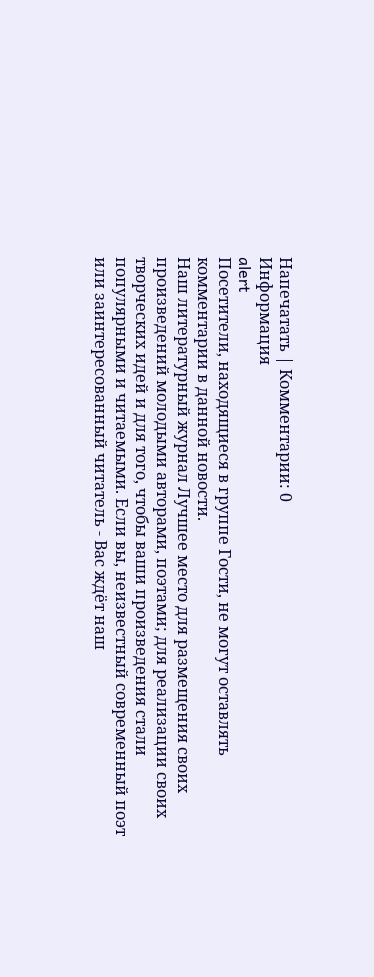Напечатать | Комментарии: 0
Информация
alert
Посетители, находящиеся в группе Гости, не могут оставлять комментарии в данной новости.
Наш литературный журнал Лучшее место для размещения своих произведений молодыми авторами, поэтами; для реализации своих творческих идей и для того, чтобы ваши произведения стали популярными и читаемыми. Если вы, неизвестный современный поэт или заинтересованный читатель - Вас ждёт наш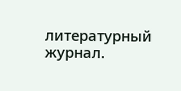литературный журнал.